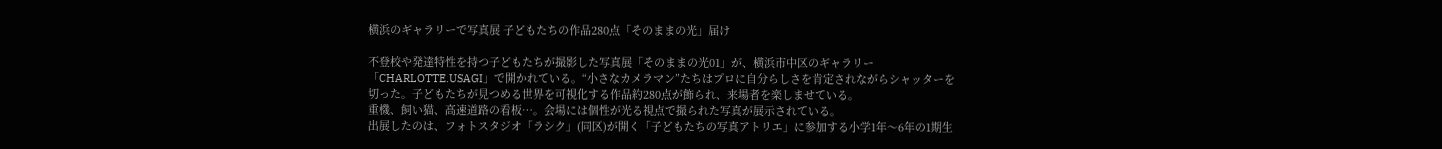横浜のギャラリーで写真展 子どもたちの作品280点「そのままの光」届け

不登校や発達特性を持つ子どもたちが撮影した写真展「そのままの光01」が、横浜市中区のギャラリー「CHARLOTTE.USAGI」で開かれている。“小さなカメラマン”たちはプロに自分らしさを肯定されながらシャッターを切った。子どもたちが見つめる世界を可視化する作品約280点が飾られ、来場者を楽しませている。
重機、飼い猫、高速道路の看板…。会場には個性が光る視点で撮られた写真が展示されている。
出展したのは、フォトスタジオ「ラシク」(同区)が開く「子どもたちの写真アトリエ」に参加する小学1年〜6年の1期生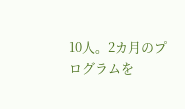10人。2カ月のプログラムを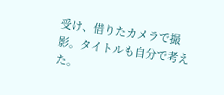受け、借りたカメラで撮影。タイトルも自分で考えた。